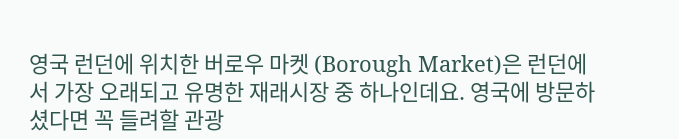영국 런던에 위치한 버로우 마켓 (Borough Market)은 런던에서 가장 오래되고 유명한 재래시장 중 하나인데요. 영국에 방문하셨다면 꼭 들려할 관광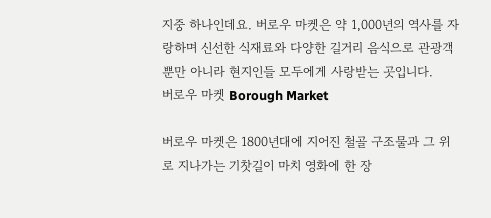지중 하나인데요. 버로우 마켓은 약 1,000년의 역사를 자랑하며 신선한 식재료와 다양한 길거리 음식으로 관광객뿐만 아니라 현지인들 모두에게 사랑받는 곳입니다.
버로우 마켓 Borough Market

버로우 마켓은 1800년대에 지어진 철골 구조물과 그 위로 지나가는 기찻길이 마치 영화에 한 장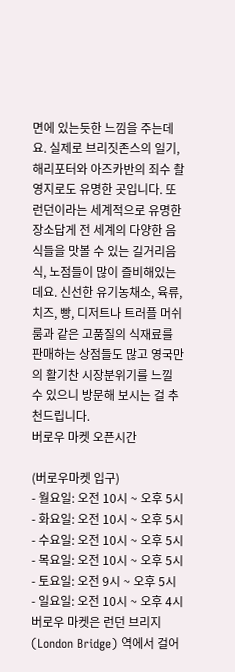면에 있는듯한 느낌을 주는데요. 실제로 브리짓존스의 일기, 해리포터와 아즈카반의 죄수 촬영지로도 유명한 곳입니다. 또 런던이라는 세계적으로 유명한 장소답게 전 세계의 다양한 음식들을 맛볼 수 있는 길거리음식, 노점들이 많이 즐비해있는데요. 신선한 유기농채소, 육류, 치즈, 빵, 디저트나 트러플 머쉬룸과 같은 고품질의 식재료를 판매하는 상점들도 많고 영국만의 활기찬 시장분위기를 느낄 수 있으니 방문해 보시는 걸 추천드립니다.
버로우 마켓 오픈시간

(버로우마켓 입구)
- 월요일: 오전 10시 ~ 오후 5시
- 화요일: 오전 10시 ~ 오후 5시
- 수요일: 오전 10시 ~ 오후 5시
- 목요일: 오전 10시 ~ 오후 5시
- 토요일: 오전 9시 ~ 오후 5시
- 일요일: 오전 10시 ~ 오후 4시
버로우 마켓은 런던 브리지 (London Bridge) 역에서 걸어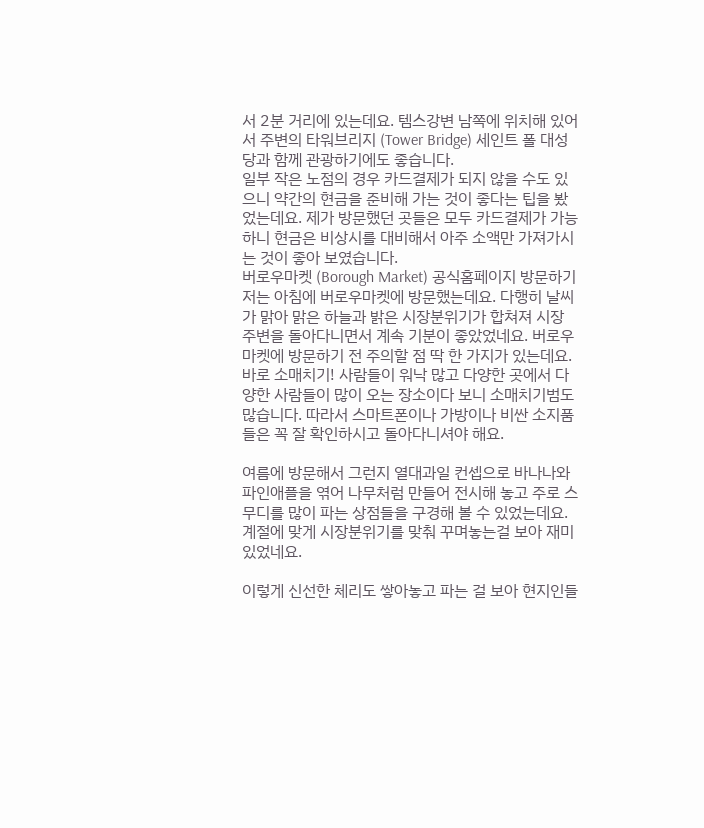서 2분 거리에 있는데요. 템스강변 남쪽에 위치해 있어서 주변의 타워브리지 (Tower Bridge) 세인트 폴 대성당과 함께 관광하기에도 좋습니다.
일부 작은 노점의 경우 카드결제가 되지 않을 수도 있으니 약간의 현금을 준비해 가는 것이 좋다는 팁을 봤었는데요. 제가 방문했던 곳들은 모두 카드결제가 가능하니 현금은 비상시를 대비해서 아주 소액만 가져가시는 것이 좋아 보였습니다.
버로우마켓 (Borough Market) 공식홈페이지 방문하기
저는 아침에 버로우마켓에 방문했는데요. 다행히 날씨가 맑아 맑은 하늘과 밝은 시장분위기가 합쳐져 시장 주변을 돌아다니면서 계속 기분이 좋았었네요. 버로우 마켓에 방문하기 전 주의할 점 딱 한 가지가 있는데요. 바로 소매치기! 사람들이 워낙 많고 다양한 곳에서 다양한 사람들이 많이 오는 장소이다 보니 소매치기범도 많습니다. 따라서 스마트폰이나 가방이나 비싼 소지품들은 꼭 잘 확인하시고 돌아다니셔야 해요.

여름에 방문해서 그런지 열대과일 컨셉으로 바나나와 파인애플을 엮어 나무처럼 만들어 전시해 놓고 주로 스무디를 많이 파는 상점들을 구경해 볼 수 있었는데요. 계절에 맞게 시장분위기를 맞춰 꾸며놓는걸 보아 재미있었네요.

이렇게 신선한 체리도 쌓아놓고 파는 걸 보아 현지인들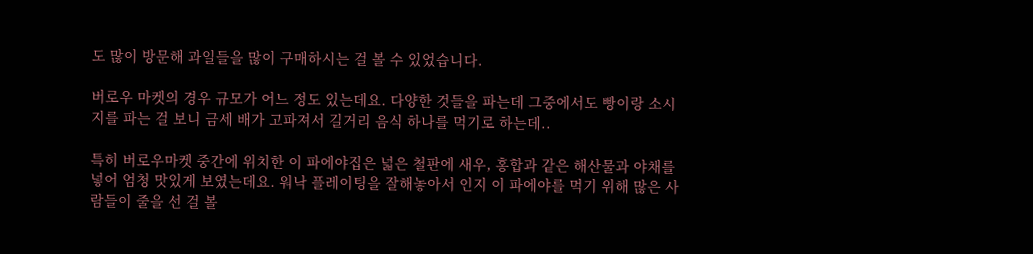도 많이 방문해 과일들을 많이 구매하시는 걸 볼 수 있었습니다.

버로우 마켓의 경우 규모가 어느 정도 있는데요. 다양한 것들을 파는데 그중에서도 빵이랑 소시지를 파는 걸 보니 금세 배가 고파져서 길거리 음식 하나를 먹기로 하는데..

특히 버로우마켓 중간에 위치한 이 파에야집은 넓은 철판에 새우, 홍합과 같은 해산물과 야채를 넣어 엄청 맛있게 보였는데요. 워낙 플레이팅을 잘해놓아서 인지 이 파에야를 먹기 위해 많은 사람들이 줄을 선 걸 볼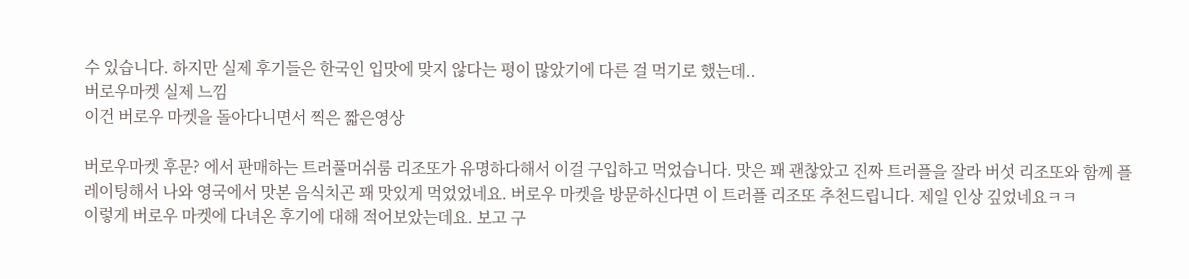수 있습니다. 하지만 실제 후기들은 한국인 입맛에 맞지 않다는 평이 많았기에 다른 걸 먹기로 했는데..
버로우마켓 실제 느낌
이건 버로우 마켓을 돌아다니면서 찍은 짧은영상

버로우마켓 후문? 에서 판매하는 트러풀머쉬룸 리조또가 유명하다해서 이걸 구입하고 먹었습니다. 맛은 꽤 괜찮았고 진짜 트러플을 잘라 버섯 리조또와 함께 플레이팅해서 나와 영국에서 맛본 음식치곤 꽤 맛있게 먹었었네요. 버로우 마켓을 방문하신다면 이 트러플 리조또 추천드립니다. 제일 인상 깊었네요ㅋㅋ
이렇게 버로우 마켓에 다녀온 후기에 대해 적어보았는데요. 보고 구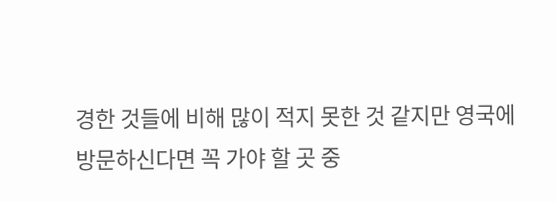경한 것들에 비해 많이 적지 못한 것 같지만 영국에 방문하신다면 꼭 가야 할 곳 중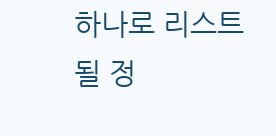하나로 리스트 될 정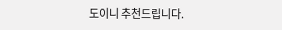도이니 추천드립니다.